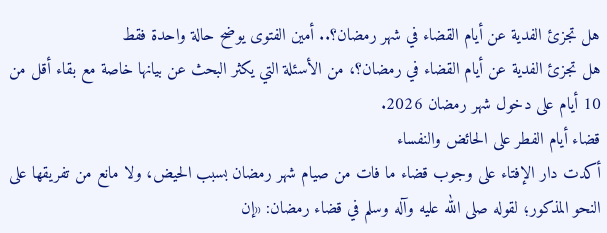هل تجزئ الفدية عن أيام القضاء في شهر رمضان؟.. أمين الفتوى يوضح حالة واحدة فقط
هل تجزئ الفدية عن أيام القضاء في رمضان؟، من الأسئلة التي يكثر البحث عن بيانها خاصة مع بقاء أقل من 10 أيام على دخول شهر رمضان 2026.
قضاء أيام الفطر على الحائض والنفساء
أكدت دار الإفتاء على وجوب قضاء ما فات من صيام شهر رمضان بسبب الحيض، ولا مانع من تفريقها على النحو المذكور؛ لقوله صلى الله عليه وآله وسلم في قضاء رمضان: «إن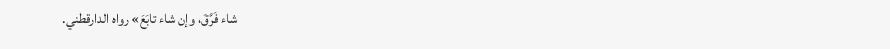شاء فَرَّقَ، وإن شاء تابَعَ» رواه الدارقطني.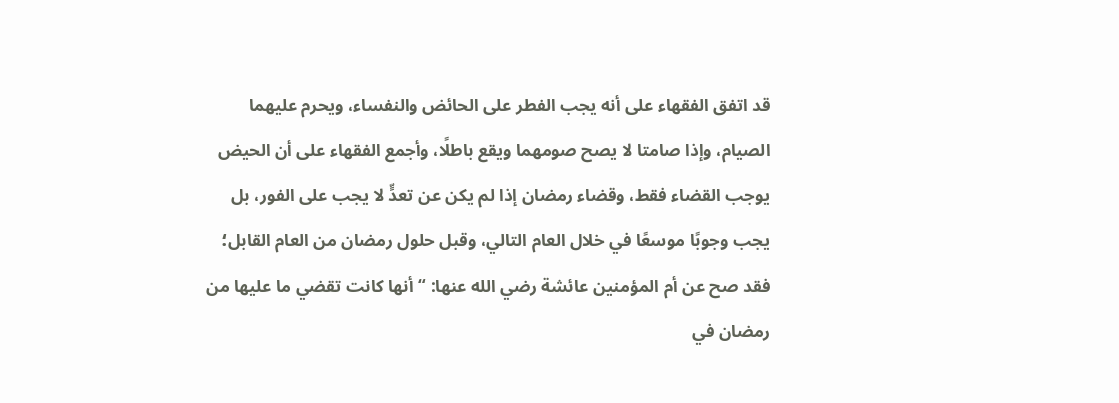قد اتفق الفقهاء على أنه يجب الفطر على الحائض والنفساء، ويحرم عليهما الصيام، وإذا صامتا لا يصح صومهما ويقع باطلًا، وأجمع الفقهاء على أن الحيض يوجب القضاء فقط، وقضاء رمضان إذا لم يكن عن تعدٍّ لا يجب على الفور، بل يجب وجوبًا موسعًا في خلال العام التالي، وقبل حلول رمضان من العام القابل؛ فقد صح عن أم المؤمنين عائشة رضي الله عنها: “أنها كانت تقضي ما عليها من رمضان في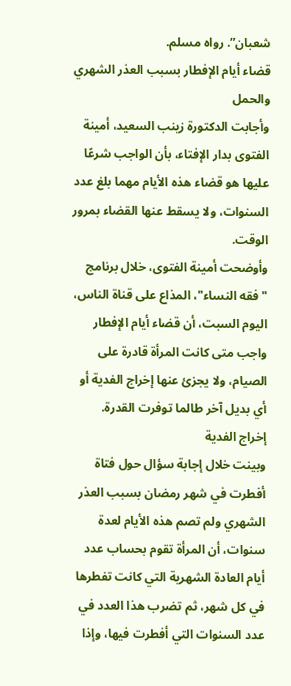شعبان”. رواه مسلم.
قضاء أيام الإفطار بسبب العذر الشهري والحمل
وأجابت الدكتورة زينب السعيد، أمينة الفتوى بدار الإفتاء، بأن الواجب شرعًا عليها هو قضاء هذه الأيام مهما بلغ عدد السنوات، ولا يسقط عنها القضاء بمرور الوقت.
وأوضحت أمينة الفتوى، خلال برنامج "فقه النساء"، المذاع على قناة الناس، اليوم السبت، أن قضاء أيام الإفطار واجب متى كانت المرأة قادرة على الصيام، ولا يجزئ عنها إخراج الفدية أو أي بديل آخر طالما توفرت القدرة.
إخراج الفدية
وبينت خلال إجابة سؤال حول فتاة أفطرت في شهر رمضان بسبب العذر الشهري ولم تصم هذه الأيام لعدة سنوات، أن المرأة تقوم بحساب عدد أيام العادة الشهرية التي كانت تفطرها في كل شهر، ثم تضرب هذا العدد في عدد السنوات التي أفطرت فيها، وإذا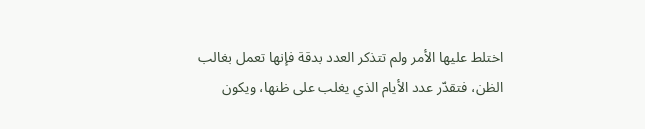اختلط عليها الأمر ولم تتذكر العدد بدقة فإنها تعمل بغالب الظن، فتقدّر عدد الأيام الذي يغلب على ظنها، ويكون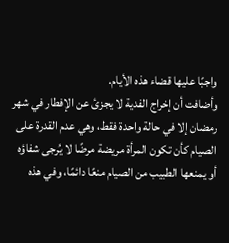واجبًا عليها قضاء هذه الأيام.
وأضافت أن إخراج الفدية لا يجزئ عن الإفطار في شهر رمضان إلا في حالة واحدة فقط، وهي عدم القدرة على الصيام كأن تكون المرأة مريضة مرضًا لا يُرجى شفاؤه أو يمنعها الطبيب من الصيام منعًا دائمًا، وفي هذه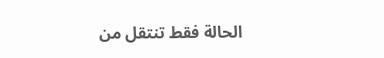الحالة فقط تنتقل من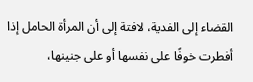القضاء إلى الفدية، لافتة إلى أن المرأة الحامل إذا أفطرت خوفًا على نفسها أو على جنينها،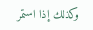وكذلك إذا استمر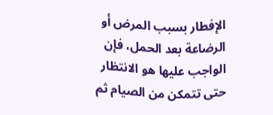الإفطار بسبب المرض أو الرضاعة بعد الحمل، فإن الواجب عليها هو الانتظار حتى تتمكن من الصيام ثم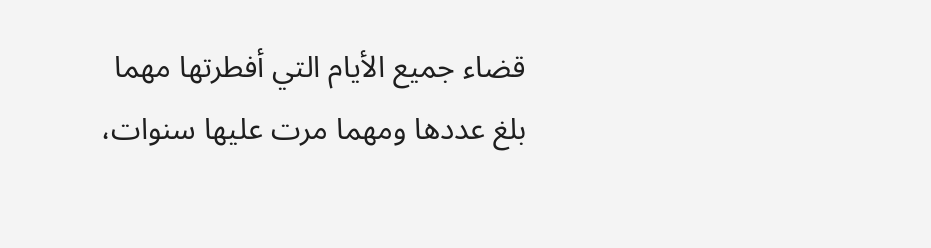قضاء جميع الأيام التي أفطرتها مهما بلغ عددها ومهما مرت عليها سنوات،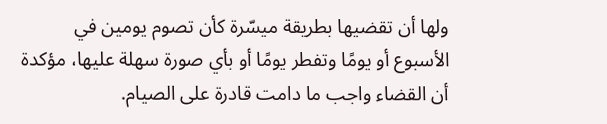ولها أن تقضيها بطريقة ميسّرة كأن تصوم يومين في الأسبوع أو يومًا وتفطر يومًا أو بأي صورة سهلة عليها، مؤكدة أن القضاء واجب ما دامت قادرة على الصيام.